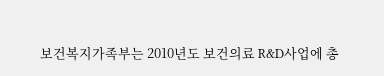보건복지가족부는 2010년도 보건의료 R&D사업에 총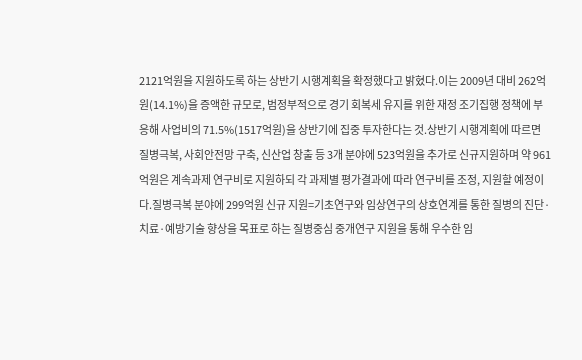2121억원을 지원하도록 하는 상반기 시행계획을 확정했다고 밝혔다.이는 2009년 대비 262억원(14.1%)을 증액한 규모로, 범정부적으로 경기 회복세 유지를 위한 재정 조기집행 정책에 부응해 사업비의 71.5%(1517억원)을 상반기에 집중 투자한다는 것.상반기 시행계획에 따르면 질병극복, 사회안전망 구축, 신산업 창출 등 3개 분야에 523억원을 추가로 신규지원하며 약 961억원은 계속과제 연구비로 지원하되 각 과제별 평가결과에 따라 연구비를 조정, 지원할 예정이다.질병극복 분야에 299억원 신규 지원=기초연구와 임상연구의 상호연계를 통한 질병의 진단·치료·예방기술 향상을 목표로 하는 질병중심 중개연구 지원을 통해 우수한 임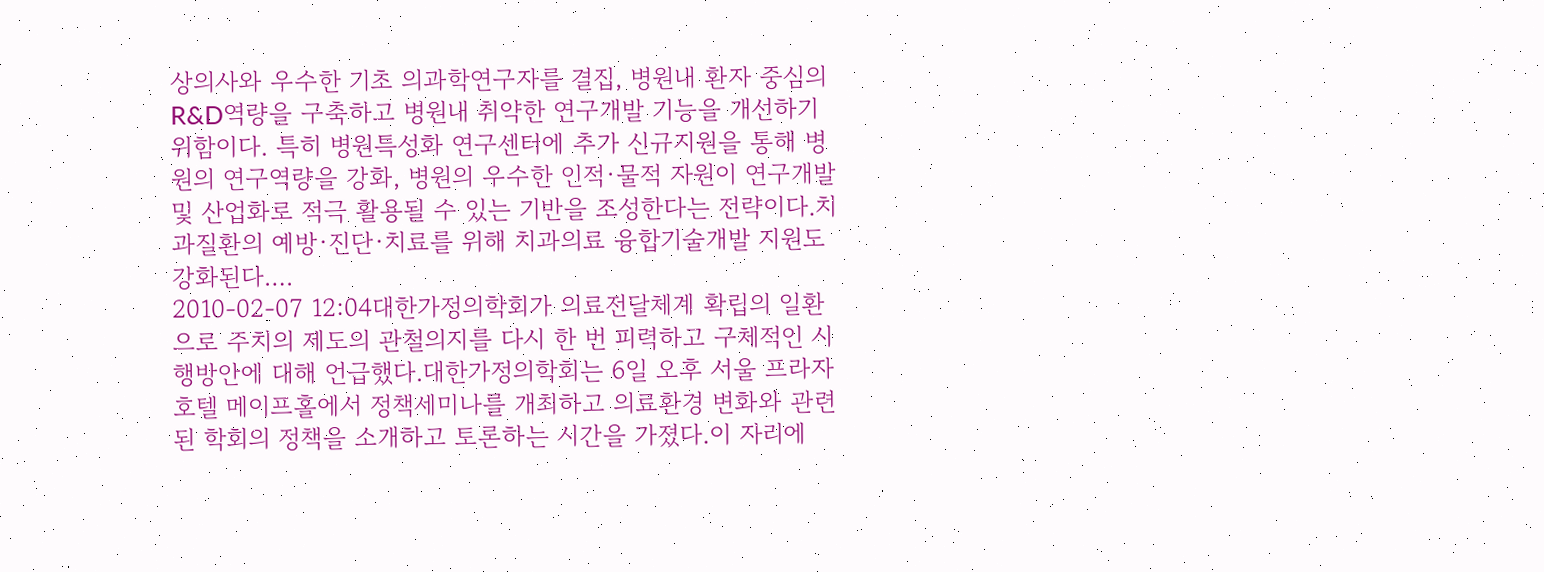상의사와 우수한 기초 의과학연구자를 결집, 병원내 환자 중심의 R&D역량을 구축하고 병원내 취약한 연구개발 기능을 개선하기 위함이다. 특히 병원특성화 연구센터에 추가 신규지원을 통해 병원의 연구역량을 강화, 병원의 우수한 인적·물적 자원이 연구개발 및 산업화로 적극 활용될 수 있는 기반을 조성한다는 전략이다.치과질환의 예방·진단·치료를 위해 치과의료 융합기술개발 지원도 강화된다.…
2010-02-07 12:04대한가정의학회가 의료전달체계 확립의 일환으로 주치의 제도의 관철의지를 다시 한 번 피력하고 구체적인 시행방안에 대해 언급했다.대한가정의학회는 6일 오후 서울 프라자호텔 메이프홀에서 정책세미나를 개최하고 의료환경 변화와 관련된 학회의 정책을 소개하고 토론하는 시간을 가졌다.이 자리에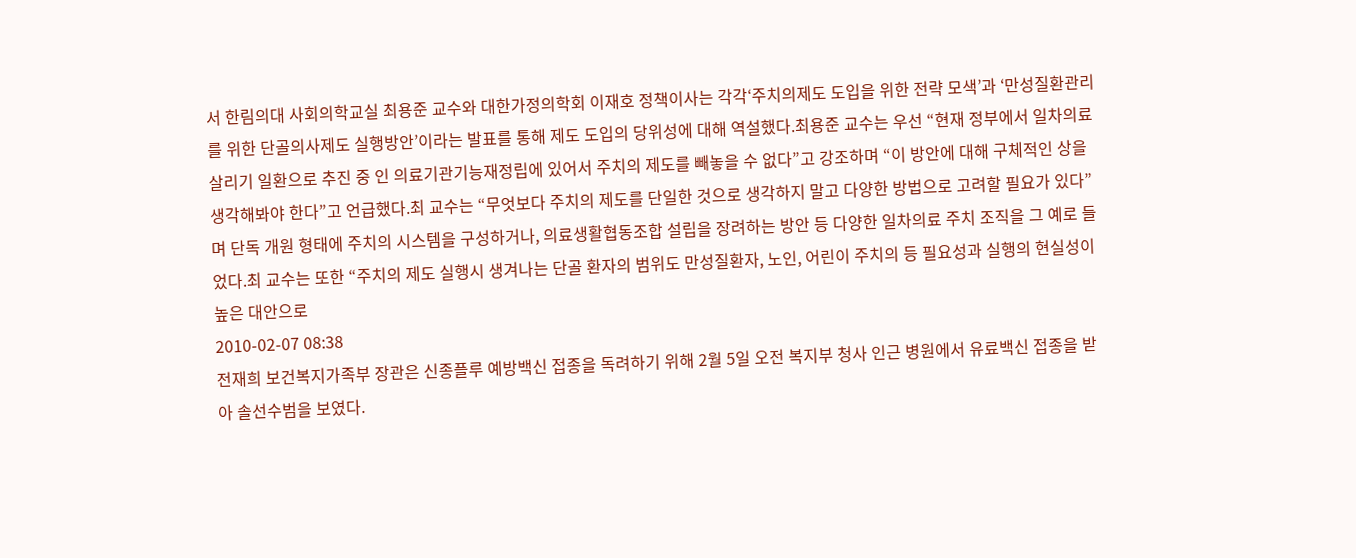서 한림의대 사회의학교실 최용준 교수와 대한가정의학회 이재호 정책이사는 각각‘주치의제도 도입을 위한 전략 모색’과 ‘만성질환관리를 위한 단골의사제도 실행방안’이라는 발표를 통해 제도 도입의 당위성에 대해 역설했다.최용준 교수는 우선 “현재 정부에서 일차의료살리기 일환으로 추진 중 인 의료기관기능재정립에 있어서 주치의 제도를 빼놓을 수 없다”고 강조하며 “이 방안에 대해 구체적인 상을 생각해봐야 한다”고 언급했다.최 교수는 “무엇보다 주치의 제도를 단일한 것으로 생각하지 말고 다양한 방법으로 고려할 필요가 있다”며 단독 개원 형태에 주치의 시스템을 구성하거나, 의료생활협동조합 설립을 장려하는 방안 등 다양한 일차의료 주치 조직을 그 예로 들었다.최 교수는 또한 “주치의 제도 실행시 생겨나는 단골 환자의 범위도 만성질환자, 노인, 어린이 주치의 등 필요성과 실행의 현실성이 높은 대안으로
2010-02-07 08:38
전재희 보건복지가족부 장관은 신종플루 예방백신 접종을 독려하기 위해 2월 5일 오전 복지부 청사 인근 병원에서 유료백신 접종을 받아 솔선수범을 보였다.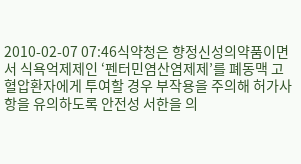2010-02-07 07:46식약청은 향정신성의약품이면서 식욕억제제인 ‘펜터민염산염제제’를 폐동맥 고혈압환자에게 투여할 경우 부작용을 주의해 허가사항을 유의하도록 안전성 서한을 의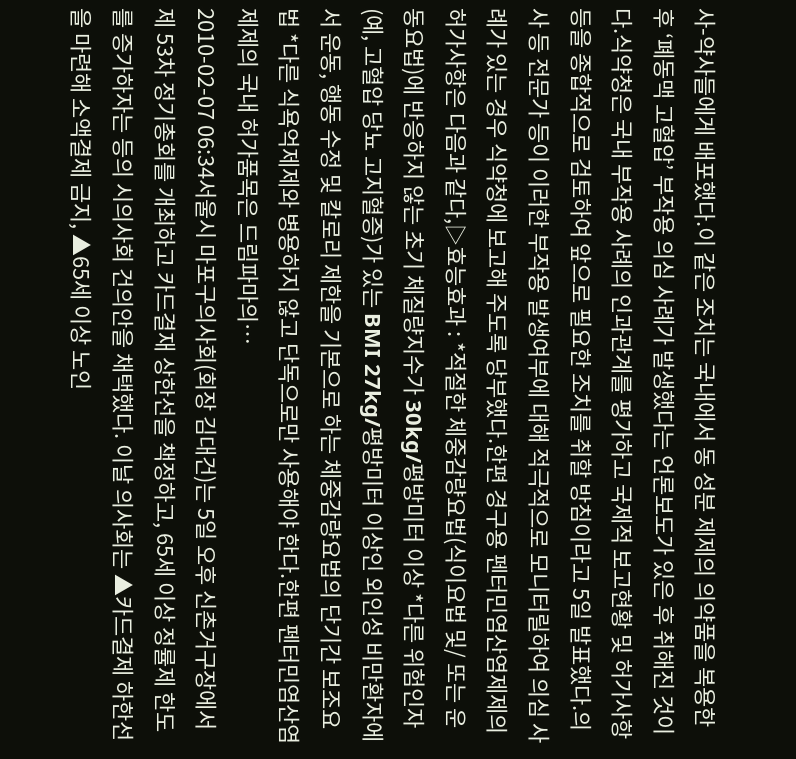사-약사들에게 배포했다.이 같은 조치는 국내에서 동 성분 제제의 의약품을 복용한 후 ‘폐동맥 고혈압’ 부작용 의심 사례가 발생했다는 언론보도가 있은 후 취해진 것이다.식약청은 국내 부작용 사례의 인과관계를 평가하고 국제적 보고현황 및 허가사항 등을 종합적으로 검토하여 앞으로 필요한 조치를 취할 방침이라고 5일 발표했다.의사 등 전문가 등이 이러한 부작용 발생여부에 대해 적극적으로 모니터릴하여 의심 사례가 있는 경우 식약청에 보고해 주도록 당부했다.한편 경구용 펜터민염산염제제의 허가사항은 다음과 같다,▷효능효과 : *적절한 체중감량요법(식이요법 및/ 또는 운동요법)에 반응하지 않는 초기 체질량지수가 30kg/평방미터 이상 *다른 위험인자(예, 고혈압 당뇨 고지혈증)가 있는 BMI 27kg/평방미터 이상인 외인성 비만환자에서 운동, 행동 수정 및 칼로리 제한을 기본으로 하는 체중감량요법의 단기간 보조요법 *다른 식욕억제제와 병용하지 않고 단독으로만 사용해야 한다.한편 펜터민염산염 제제의 국내 허가품목은 드림파마의…
2010-02-07 06:34서울시 마포구의사회(회장 김대건)는 5일 오후 신촌거구장에서 제 53차 정기총회를 개최하고 카드결재 상한선을 책정하고, 65세 이상 정률제 한도를 증가하자는 등의 시의사회 건의안을 채택했다. 이날 의사회는 ▲카드결제 하한선을 마련해 소액결제 금지, ▲65세 이상 노인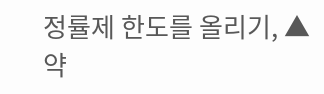정률제 한도를 올리기, ▲약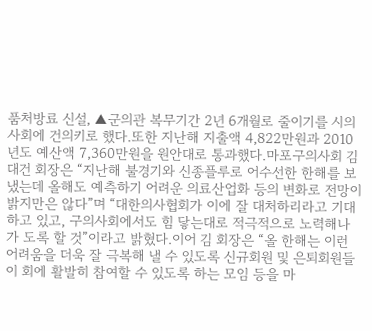품처방료 신설, ▲군의관 복무기간 2년 6개월로 줄이기를 시의사회에 건의키로 했다.또한 지난해 지출액 4,822만원과 2010년도 예산액 7,360만원을 원안대로 통과했다.마포구의사회 김대건 회장은 “지난해 불경기와 신종플루로 어수선한 한해를 보냈는데 올해도 예측하기 어려운 의료산업화 등의 변화로 전망이 밝지만은 않다”며 “대한의사협회가 이에 잘 대처하리라고 기대하고 있고, 구의사회에서도 힘 닿는대로 적극적으로 노력해나가 도록 할 것”이라고 밝혔다.이어 김 회장은 “올 한해는 이런 어려움을 더욱 잘 극복해 낼 수 있도록 신규회원 및 은퇴회원들이 회에 활발히 참여할 수 있도록 하는 모임 등을 마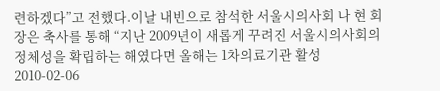련하겠다”고 전했다.이날 내빈으로 참석한 서울시의사회 나 현 회장은 축사를 통해 “지난 2009년이 새롭게 꾸려진 서울시의사회의 정체성을 확립하는 해였다면 올해는 1차의료기관 활성
2010-02-06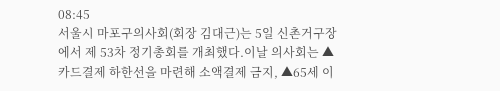08:45
서울시 마포구의사회(회장 김대근)는 5일 신촌거구장에서 제 53차 정기총회를 개최했다.이날 의사회는 ▲카드결제 하한선을 마련해 소액결제 금지, ▲65세 이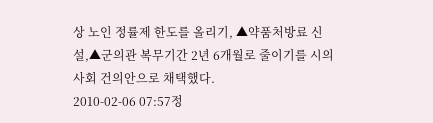상 노인 정률제 한도를 올리기, ▲약품처방료 신설,▲군의관 복무기간 2년 6개월로 줄이기를 시의사회 건의안으로 채택했다.
2010-02-06 07:57정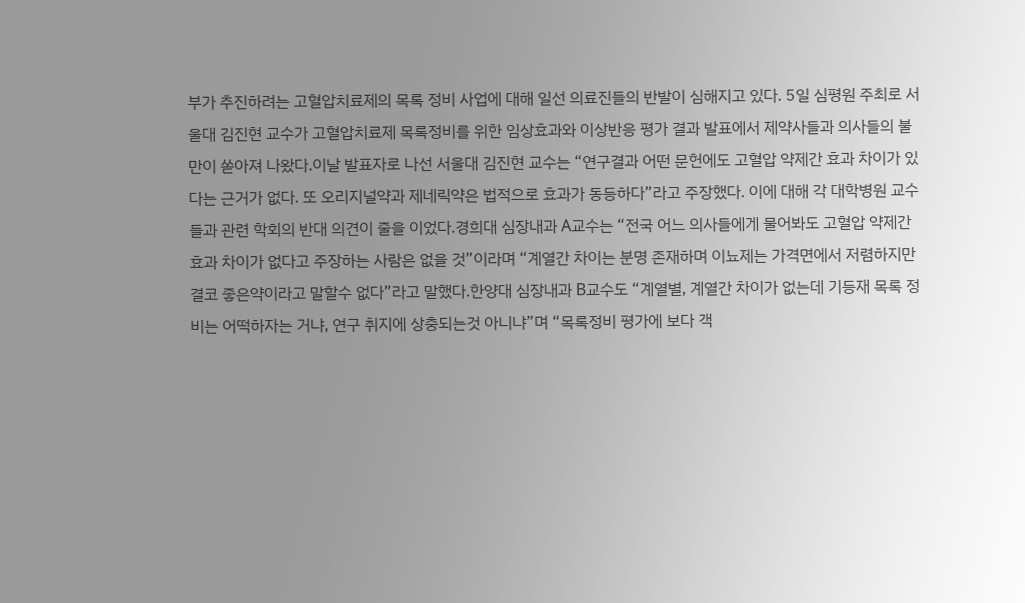부가 추진하려는 고혈압치료제의 목록 정비 사업에 대해 일선 의료진들의 반발이 심해지고 있다. 5일 심평원 주최로 서울대 김진현 교수가 고혈압치료제 목록정비를 위한 임상효과와 이상반응 평가 결과 발표에서 제약사들과 의사들의 불만이 쏟아져 나왔다.이날 발표자로 나선 서울대 김진현 교수는 “연구결과 어떤 문헌에도 고혈압 약제간 효과 차이가 있다는 근거가 없다. 또 오리지널약과 제네릭약은 법적으로 효과가 동등하다”라고 주장했다. 이에 대해 각 대학병원 교수들과 관련 학회의 반대 의견이 줄을 이었다.경희대 심장내과 A교수는 “전국 어느 의사들에게 물어봐도 고혈압 약제간 효과 차이가 없다고 주장하는 사람은 없을 것”이라며 “계열간 차이는 분명 존재하며 이뇨제는 가격면에서 저렴하지만 결코 좋은약이라고 말할수 없다”라고 말했다.한양대 심장내과 B교수도 “계열별, 계열간 차이가 없는데 기등재 목록 정비는 어떡하자는 거냐, 연구 취지에 상충되는것 아니냐”며 “목록정비 평가에 보다 객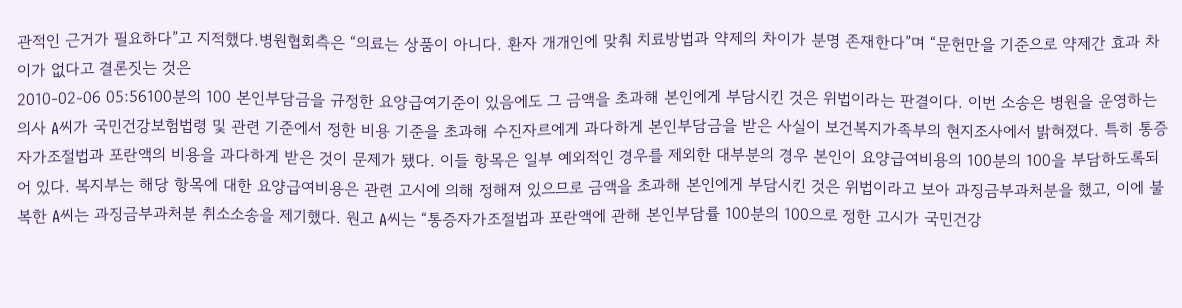관적인 근거가 필요하다”고 지적했다.병원협회측은 “의료는 상품이 아니다. 환자 개개인에 맞춰 치료방법과 약제의 차이가 분명 존재한다”며 “문헌만을 기준으로 약제간 효과 차이가 없다고 결론짓는 것은
2010-02-06 05:56100분의 100 본인부담금을 규정한 요양급여기준이 있음에도 그 금액을 초과해 본인에게 부담시킨 것은 위법이라는 판결이다. 이번 소송은 병원을 운영하는 의사 A씨가 국민건강보험법령 및 관련 기준에서 정한 비용 기준을 초과해 수진자르에게 과다하게 본인부담금을 받은 사실이 보건복지가족부의 현지조사에서 밝혀졌다. 특히 통증자가조절법과 포란액의 비용을 과다하게 받은 것이 문제가 됐다. 이들 항목은 일부 예외적인 경우를 제외한 대부분의 경우 본인이 요양급여비용의 100분의 100을 부담하도록되어 있다. 복지부는 해당 항목에 대한 요양급여비용은 관련 고시에 의해 정해져 있으므로 금액을 초과해 본인에게 부담시킨 것은 위법이라고 보아 과징금부과처분을 했고, 이에 불복한 A씨는 과징금부과처분 취소소송을 제기했다. 원고 A씨는 “통증자가조절법과 포란액에 관해 본인부담률 100분의 100으로 정한 고시가 국민건강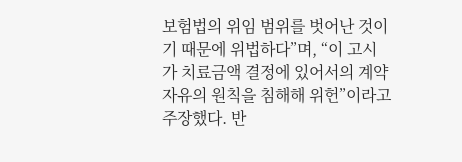보험법의 위임 범위를 벗어난 것이기 때문에 위법하다”며, “이 고시가 치료금액 결정에 있어서의 계약자유의 원칙을 침해해 위헌”이라고 주장했다. 반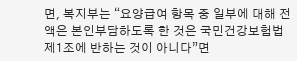면, 복지부는 “요양급여 항목 중 일부에 대해 전액은 본인부담하도록 한 것은 국민건강보험법 제1조에 반하는 것이 아니다”면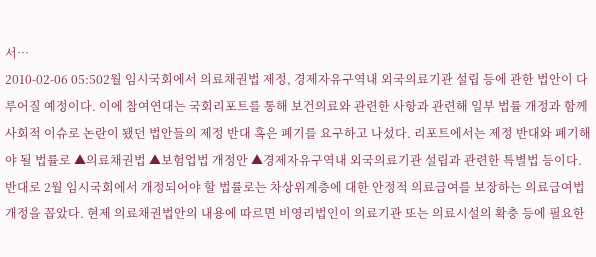서…
2010-02-06 05:502월 임시국회에서 의료채권법 제정, 경제자유구역내 외국의료기관 설립 등에 관한 법안이 다루어질 예정이다. 이에 참여연대는 국회리포트를 통해 보건의료와 관련한 사항과 관련해 일부 법률 개정과 함께 사회적 이슈로 논란이 됐던 법안들의 제정 반대 혹은 폐기를 요구하고 나섰다. 리포트에서는 제정 반대와 폐기해야 될 법률로 ▲의료채권법 ▲보험업법 개정안 ▲경제자유구역내 외국의료기관 설립과 관련한 특별법 등이다. 반대로 2월 임시국회에서 개정되어야 할 법률로는 차상위계층에 대한 안정적 의료급여를 보장하는 의료급여법 개정을 꼽았다. 현제 의료채권법안의 내용에 따르면 비영리법인이 의료기관 또는 의료시설의 확충 등에 필요한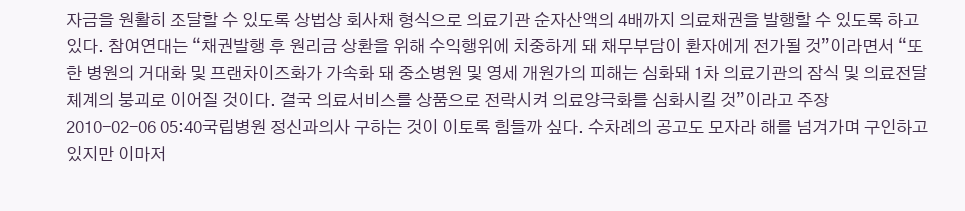자금을 원활히 조달할 수 있도록 상법상 회사채 형식으로 의료기관 순자산액의 4배까지 의료채권을 발행할 수 있도록 하고 있다. 참여연대는 “채권발행 후 원리금 상환을 위해 수익행위에 치중하게 돼 채무부담이 환자에게 전가될 것”이라면서 “또한 병원의 거대화 및 프랜차이즈화가 가속화 돼 중소병원 및 영세 개원가의 피해는 심화돼 1차 의료기관의 잠식 및 의료전달체계의 붕괴로 이어질 것이다. 결국 의료서비스를 상품으로 전락시켜 의료양극화를 심화시킬 것”이라고 주장
2010-02-06 05:40국립병원 정신과의사 구하는 것이 이토록 힘들까 싶다. 수차례의 공고도 모자라 해를 넘겨가며 구인하고 있지만 이마저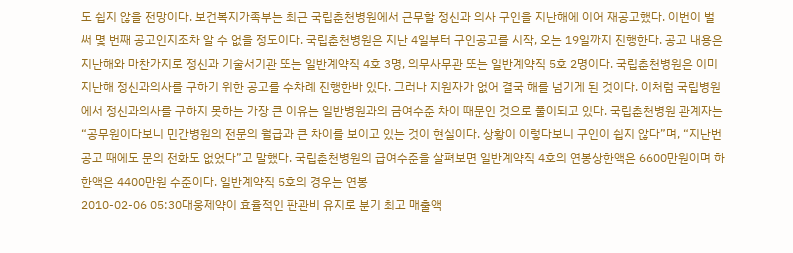도 쉽지 않을 전망이다. 보건복지가족부는 최근 국립춘천병원에서 근무할 정신과 의사 구인을 지난해에 이어 재공고했다. 이번이 벌써 몇 번째 공고인지조차 알 수 없을 정도이다. 국립춘천병원은 지난 4일부터 구인공고를 시작, 오는 19일까지 진행한다. 공고 내용은 지난해와 마찬가지로 정신과 기술서기관 또는 일반계약직 4호 3명, 의무사무관 또는 일반계약직 5호 2명이다. 국립춘천병원은 이미 지난해 정신과의사를 구하기 위한 공고를 수차례 진행한바 있다. 그러나 지원자가 없어 결국 해를 넘기게 된 것이다. 이처럼 국립병원에서 정신과의사를 구하지 못하는 가장 큰 이유는 일반병원과의 금여수준 차이 때문인 것으로 풀이되고 있다. 국립춘천병원 관계자는 “공무원이다보니 민간병원의 전문의 월급과 큰 차이를 보이고 있는 것이 현실이다. 상황이 이렇다보니 구인이 쉽지 않다”며, “지난번 공고 때에도 문의 전화도 없었다”고 말했다. 국립춘천병원의 급여수준을 살펴보면 일반계약직 4호의 연봉상한액은 6600만원이며 하한액은 4400만원 수준이다. 일반계약직 5호의 경우는 연봉
2010-02-06 05:30대웅제약이 효율적인 판관비 유지로 분기 최고 매출액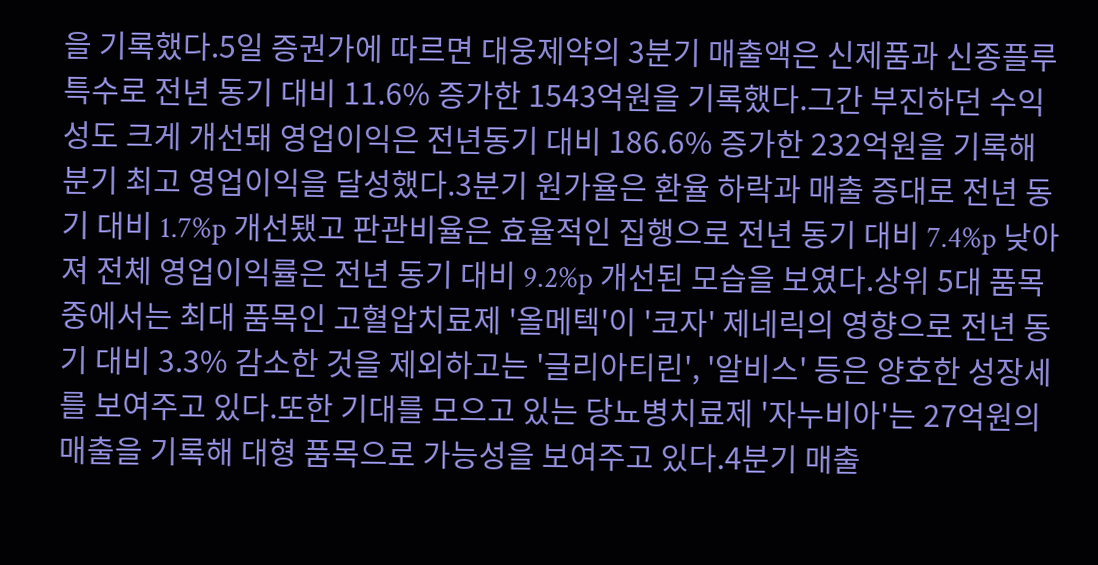을 기록했다.5일 증권가에 따르면 대웅제약의 3분기 매출액은 신제품과 신종플루 특수로 전년 동기 대비 11.6% 증가한 1543억원을 기록했다.그간 부진하던 수익성도 크게 개선돼 영업이익은 전년동기 대비 186.6% 증가한 232억원을 기록해 분기 최고 영업이익을 달성했다.3분기 원가율은 환율 하락과 매출 증대로 전년 동기 대비 1.7%p 개선됐고 판관비율은 효율적인 집행으로 전년 동기 대비 7.4%p 낮아져 전체 영업이익률은 전년 동기 대비 9.2%p 개선된 모습을 보였다.상위 5대 품목 중에서는 최대 품목인 고혈압치료제 '올메텍'이 '코자' 제네릭의 영향으로 전년 동기 대비 3.3% 감소한 것을 제외하고는 '글리아티린', '알비스' 등은 양호한 성장세를 보여주고 있다.또한 기대를 모으고 있는 당뇨병치료제 '자누비아'는 27억원의 매출을 기록해 대형 품목으로 가능성을 보여주고 있다.4분기 매출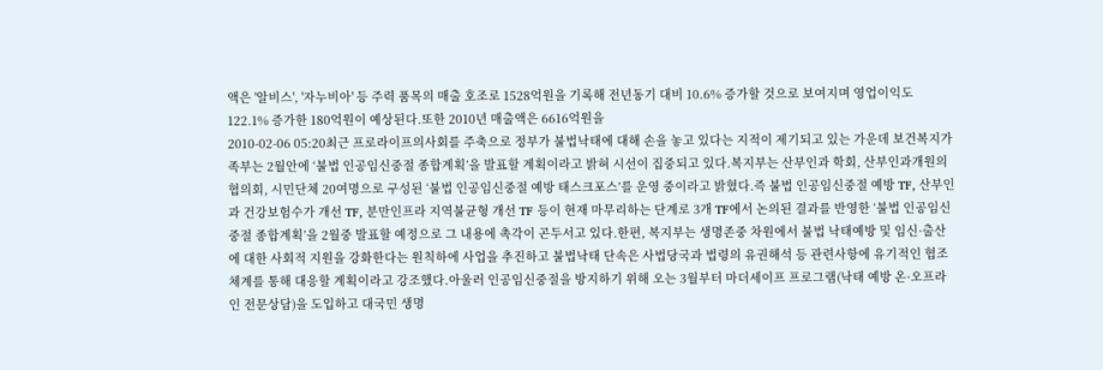액은 '알비스', '자누비아' 등 주력 품목의 매출 호조로 1528억원을 기록해 전년동기 대비 10.6% 증가할 것으로 보여지며 영업이익도 122.1% 증가한 180억원이 예상된다.또한 2010년 매출액은 6616억원을
2010-02-06 05:20최근 프로라이프의사회를 주축으로 정부가 불법낙태에 대해 손을 놓고 있다는 지적이 제기되고 있는 가운데 보건복지가족부는 2월안에 ‘불법 인공임신중절 종합계획’을 발표할 계획이라고 밝혀 시선이 집중되고 있다.복지부는 산부인과 학회, 산부인과개원의협의회, 시민단체 20여명으로 구성된 ‘불법 인공임신중절 예방 태스크포스’를 운영 중이라고 밝혔다.즉 불법 인공임신중절 예방 TF, 산부인과 건강보험수가 개선 TF, 분만인프라 지역불균형 개선 TF 등이 현재 마무리하는 단계로 3개 TF에서 논의된 결과를 반영한 ‘불법 인공임신중절 종합계획’을 2월중 발표할 예정으로 그 내용에 촉각이 곤두서고 있다.한편, 복지부는 생명존중 차원에서 불법 낙태예방 및 임신·출산에 대한 사회적 지원을 강화한다는 원칙하에 사업을 추진하고 불법낙태 단속은 사법당국과 법령의 유권해석 등 관련사항에 유기적인 협조체계를 통해 대응할 계획이라고 강조했다.아울러 인공임신중절을 방지하기 위해 오는 3월부터 마더세이프 프로그램(낙태 예방 온·오프라인 전문상담)을 도입하고 대국민 생명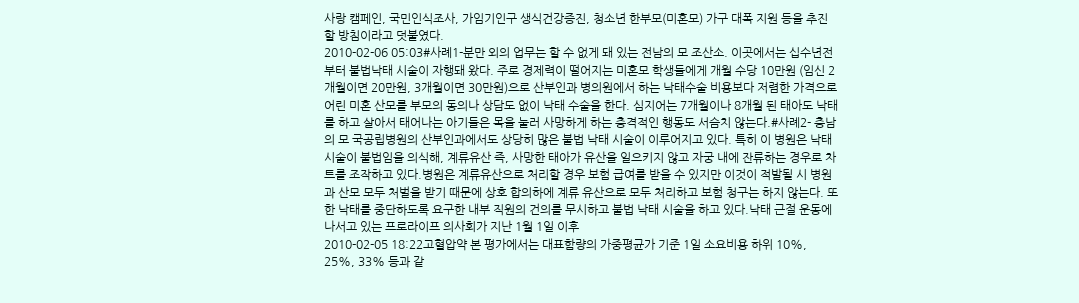사랑 캠페인, 국민인식조사, 가임기인구 생식건강증진, 청소년 한부모(미혼모) 가구 대폭 지원 등을 추진할 방침이라고 덧붙였다.
2010-02-06 05:03#사례1-분만 외의 업무는 할 수 없게 돼 있는 전남의 모 조산소. 이곳에서는 십수년전부터 불법낙태 시술이 자행돼 왔다. 주로 경제력이 떨어지는 미혼모 학생들에게 개월 수당 10만원 (임신 2개월이면 20만원, 3개월이면 30만원)으로 산부인과 병의원에서 하는 낙태수술 비용보다 저렴한 가격으로 어린 미혼 산모를 부모의 동의나 상담도 없이 낙태 수술을 한다. 심지어는 7개월이나 8개월 된 태아도 낙태를 하고 살아서 태어나는 아기들은 목을 눌러 사망하게 하는 충격적인 행동도 서슴치 않는다.#사례2- 충남의 모 국공립병원의 산부인과에서도 상당히 많은 불법 낙태 시술이 이루어지고 있다. 특히 이 병원은 낙태시술이 불법임을 의식해, 계류유산 즉, 사망한 태아가 유산을 일으키지 않고 자궁 내에 잔류하는 경우로 차트를 조작하고 있다.병원은 계류유산으로 처리할 경우 보험 급여를 받을 수 있지만 이것이 적발될 시 병원과 산모 모두 처벌을 받기 때문에 상호 합의하에 계류 유산으로 모두 처리하고 보험 청구는 하지 않는다. 또한 낙태를 중단하도록 요구한 내부 직원의 건의를 무시하고 불법 낙태 시술을 하고 있다.낙태 근절 운동에 나서고 있는 프로라이프 의사회가 지난 1월 1일 이후
2010-02-05 18:22고혈압약 본 평가에서는 대표함량의 가중평균가 기준 1일 소요비용 하위 10%, 25%, 33% 등과 같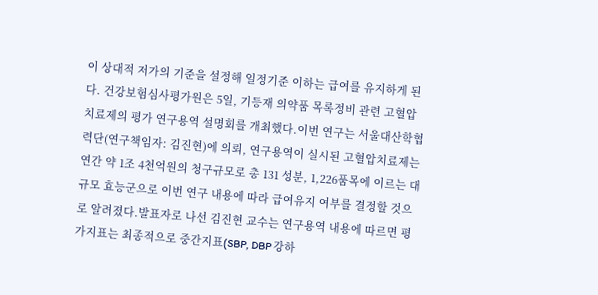이 상대적 저가의 기준을 설정해 일정기준 이하는 급여를 유지하게 된다. 건강보험심사평가원은 5일, 기등재 의약품 목록정비 관련 고혈압치료제의 평가 연구용역 설명회를 개최했다.이번 연구는 서울대산학협력단(연구책임자: 김진현)에 의뢰, 연구용역이 실시된 고혈압치료제는 연간 약 1조 4천억원의 청구규모로 총 131 성분, 1,226품목에 이르는 대규모 효능군으로 이번 연구 내용에 따라 급여유지 여부를 결정할 것으로 알려졌다.발표자로 나선 김진현 교수는 연구용역 내용에 따르면 평가지표는 최종적으로 중간지표(SBP, DBP 강하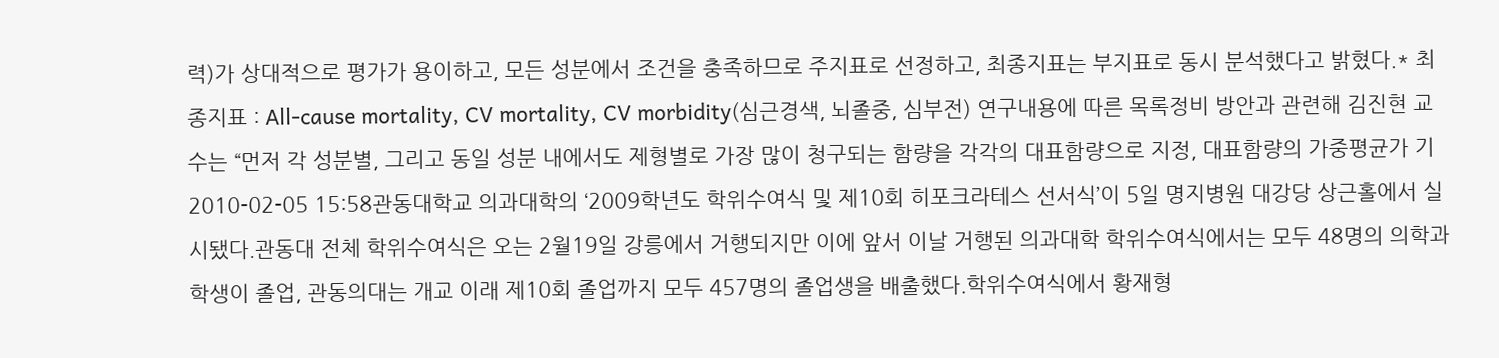력)가 상대적으로 평가가 용이하고, 모든 성분에서 조건을 충족하므로 주지표로 선정하고, 최종지표는 부지표로 동시 분석했다고 밝혔다.* 최종지표 : All-cause mortality, CV mortality, CV morbidity(심근경색, 뇌졸중, 심부전) 연구내용에 따른 목록정비 방안과 관련해 김진현 교수는 “먼저 각 성분별, 그리고 동일 성분 내에서도 제형별로 가장 많이 청구되는 함량을 각각의 대표함량으로 지정, 대표함량의 가중평균가 기
2010-02-05 15:58관동대학교 의과대학의 ‘2009학년도 학위수여식 및 제10회 히포크라테스 선서식’이 5일 명지병원 대강당 상근홀에서 실시됐다.관동대 전체 학위수여식은 오는 2월19일 강릉에서 거행되지만 이에 앞서 이날 거행된 의과대학 학위수여식에서는 모두 48명의 의학과 학생이 졸업, 관동의대는 개교 이래 제10회 졸업까지 모두 457명의 졸업생을 배출했다.학위수여식에서 황재형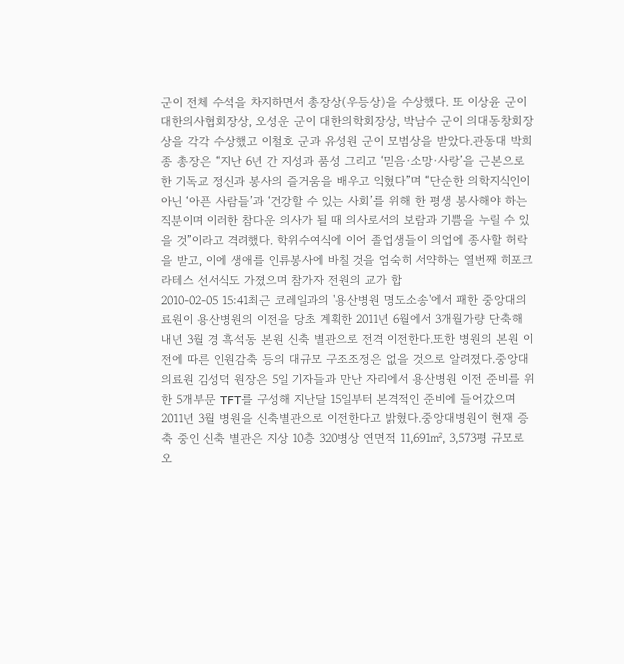군이 전체 수석을 차지하면서 총장상(우등상)을 수상했다. 또 이상윤 군이 대한의사협회장상, 오성운 군이 대한의학회장상, 박남수 군이 의대동창회장상을 각각 수상했고 이철호 군과 유성원 군이 모범상을 받았다.관동대 박희종 총장은 “지난 6년 간 지성과 품성 그리고 ‘믿음·소망·사랑’을 근본으로 한 기독교 정신과 봉사의 즐거움을 배우고 익혔다”며 “단순한 의학지식인이 아닌 ‘아픈 사람들’과 ‘건강할 수 있는 사회’를 위해 한 평생 봉사해야 하는 직분이며 이러한 참다운 의사가 될 때 의사로서의 보람과 기쁨을 누릴 수 있을 것”이라고 격려했다. 학위수여식에 이어 졸업생들이 의업에 종사할 허락을 받고, 이에 생애를 인류봉사에 바칠 것을 엄숙히 서약하는 열번째 히포크라테스 선서식도 가졌으며 참가자 전원의 교가 합
2010-02-05 15:41최근 코레일과의 '용산병원 명도소송'에서 패한 중앙대의료원이 용산병원의 이전을 당초 계획한 2011년 6월에서 3개월가량 단축해 내년 3월 경 흑석동 본원 신축 별관으로 전격 이전한다.또한 병원의 본원 이전에 따른 인원감축 등의 대규모 구조조정은 없을 것으로 알려졌다.중앙대의료원 김성덕 원장은 5일 기자들과 만난 자리에서 용산병원 이전 준비를 위한 5개부문 TFT를 구성해 지난달 15일부터 본격적인 준비에 들어갔으며 2011년 3월 병원을 신축별관으로 이전한다고 밝혔다.중앙대병원이 현재 증축 중인 신축 별관은 지상 10층 320병상 연면적 11,691㎡, 3,573평 규모로 오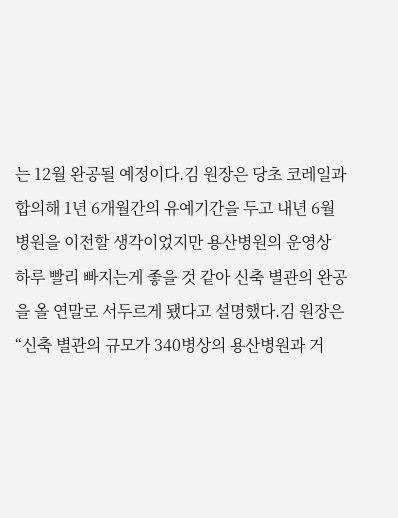는 12월 완공될 예정이다.김 원장은 당초 코레일과 합의해 1년 6개월간의 유예기간을 두고 내년 6월 병원을 이전할 생각이었지만 용산병원의 운영상 하루 빨리 빠지는게 좋을 것 같아 신축 별관의 완공을 올 연말로 서두르게 됐다고 설명했다.김 원장은 “신축 별관의 규모가 340병상의 용산병원과 거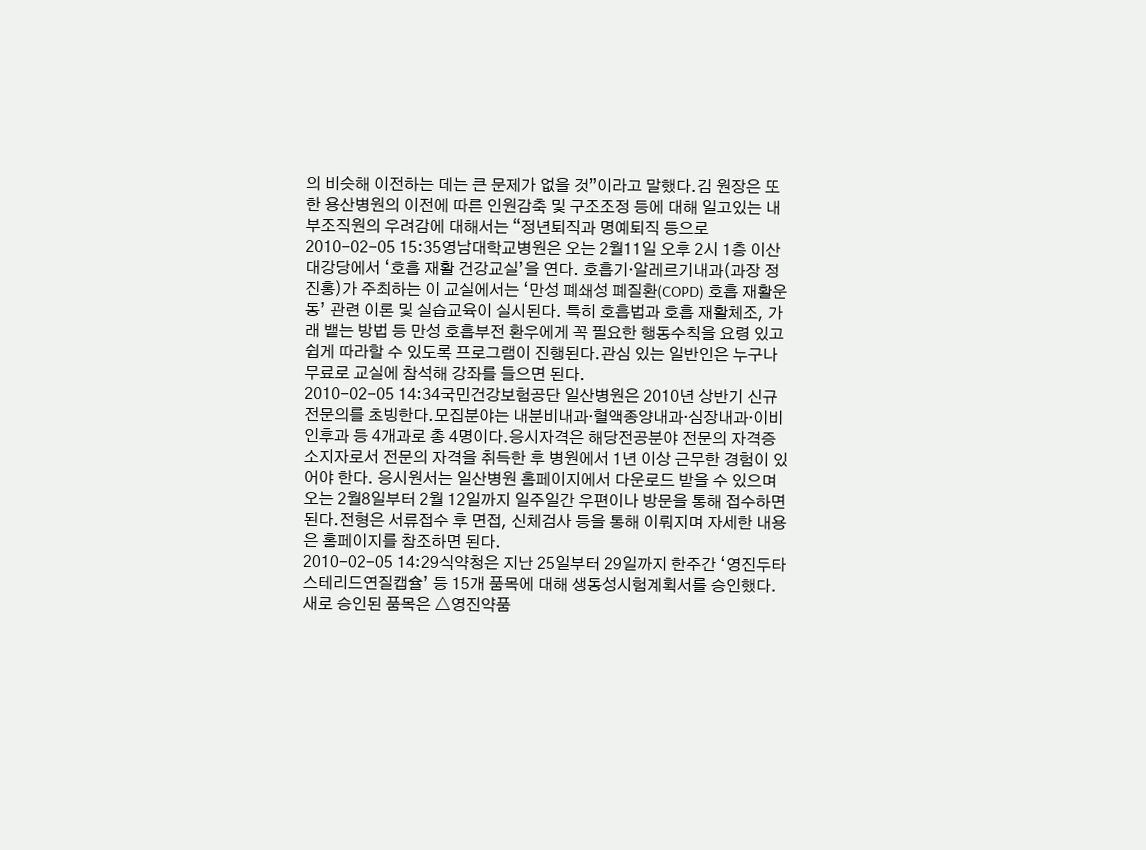의 비슷해 이전하는 데는 큰 문제가 없을 것”이라고 말했다.김 원장은 또한 용산병원의 이전에 따른 인원감축 및 구조조정 등에 대해 일고있는 내부조직원의 우려감에 대해서는 “정년퇴직과 명예퇴직 등으로
2010-02-05 15:35영남대학교병원은 오는 2월11일 오후 2시 1층 이산대강당에서 ‘호흡 재활 건강교실’을 연다. 호흡기·알레르기내과(과장 정진홍)가 주최하는 이 교실에서는 ‘만성 폐쇄성 폐질환(COPD) 호흡 재활운동’ 관련 이론 및 실습교육이 실시된다. 특히 호흡법과 호흡 재활체조, 가래 뱉는 방법 등 만성 호흡부전 환우에게 꼭 필요한 행동수칙을 요령 있고 쉽게 따라할 수 있도록 프로그램이 진행된다.관심 있는 일반인은 누구나 무료로 교실에 참석해 강좌를 들으면 된다.
2010-02-05 14:34국민건강보험공단 일산병원은 2010년 상반기 신규 전문의를 초빙한다.모집분야는 내분비내과·혈액종양내과·심장내과·이비인후과 등 4개과로 총 4명이다.응시자격은 해당전공분야 전문의 자격증 소지자로서 전문의 자격을 취득한 후 병원에서 1년 이상 근무한 경험이 있어야 한다. 응시원서는 일산병원 홈페이지에서 다운로드 받을 수 있으며 오는 2월8일부터 2월 12일까지 일주일간 우편이나 방문을 통해 접수하면 된다.전형은 서류접수 후 면접, 신체검사 등을 통해 이뤄지며 자세한 내용은 홈페이지를 참조하면 된다.
2010-02-05 14:29식약청은 지난 25일부터 29일까지 한주간 ‘영진두타스테리드연질캡슐’ 등 15개 품목에 대해 생동성시험계획서를 승인했다.새로 승인된 품목은 △영진약품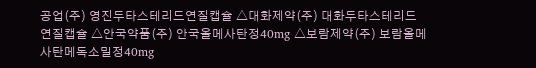공업(주) 영진두타스테리드연질캡슐 △대화제약(주) 대화두타스테리드연질캡슐 △안국약품(주) 안국올메사탄정40mg △보람제약(주) 보람올메사탄메독소밀정40mg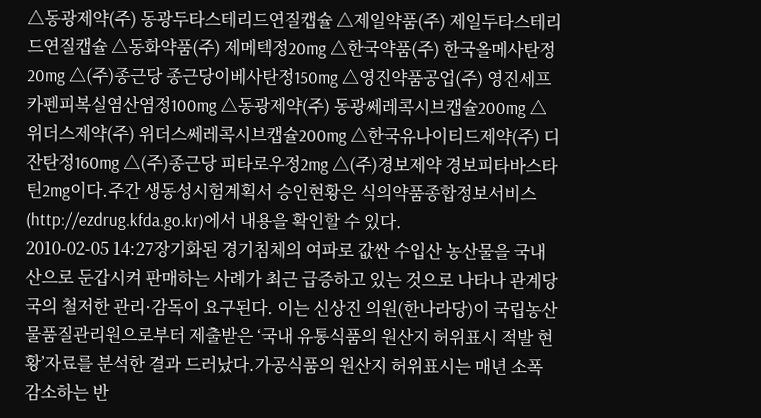△동광제약(주) 동광두타스테리드연질캡슐 △제일약품(주) 제일두타스테리드연질캡슐 △동화약품(주) 제메텍정20mg △한국약품(주) 한국올메사탄정20mg △(주)종근당 종근당이베사탄정150mg △영진약품공업(주) 영진세프카펜피복실염산염정100mg △동광제약(주) 동광쎄레콕시브캡슐200mg △위더스제약(주) 위더스쎄레콕시브캡슐200mg △한국유나이티드제약(주) 디잔탄정160mg △(주)종근당 피타로우정2mg △(주)경보제약 경보피타바스타틴2mg이다.주간 생동성시험계획서 승인현황은 식의약품종합정보서비스(http://ezdrug.kfda.go.kr)에서 내용을 확인할 수 있다.
2010-02-05 14:27장기화된 경기침체의 여파로 값싼 수입산 농산물을 국내산으로 둔갑시켜 판매하는 사례가 최근 급증하고 있는 것으로 나타나 관계당국의 철저한 관리·감독이 요구된다. 이는 신상진 의원(한나라당)이 국립농산물품질관리원으로부터 제출받은 ‘국내 유통식품의 원산지 허위표시 적발 현황’자료를 분석한 결과 드러났다.가공식품의 원산지 허위표시는 매년 소폭 감소하는 반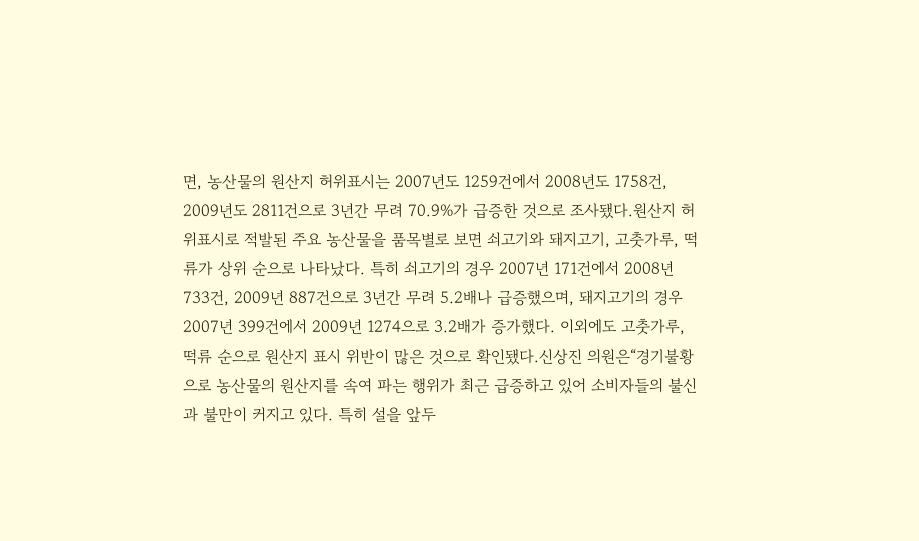면, 농산물의 원산지 허위표시는 2007년도 1259건에서 2008년도 1758건, 2009년도 2811건으로 3년간 무려 70.9%가 급증한 것으로 조사됐다.원산지 허위표시로 적발된 주요 농산물을 품목별로 보면 쇠고기와 돼지고기, 고춧가루, 떡류가 상위 순으로 나타났다. 특히 쇠고기의 경우 2007년 171건에서 2008년 733건, 2009년 887건으로 3년간 무려 5.2배나 급증했으며, 돼지고기의 경우 2007년 399건에서 2009년 1274으로 3.2배가 증가했다. 이외에도 고춧가루, 떡류 순으로 원산지 표시 위반이 많은 것으로 확인됐다.신상진 의원은“경기불황으로 농산물의 원산지를 속여 파는 행위가 최근 급증하고 있어 소비자들의 불신과 불만이 커지고 있다. 특히 설을 앞두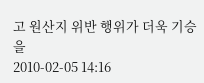고 원산지 위반 행위가 더욱 기승을
2010-02-05 14:16